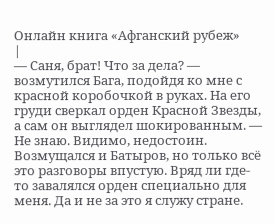Онлайн книга «Афганский рубеж»
|
— Саня, брат! Что за дела? — возмутился Бага, подойдя ко мне с красной коробочкой в руках. На его груди сверкал орден Красной Звезды, а сам он выглядел шокированным. — Не знаю. Видимо, недостоин. Возмущался и Батыров, но только всё это разговоры впустую. Вряд ли где-то завалялся орден специально для меня. Да и не за это я служу стране.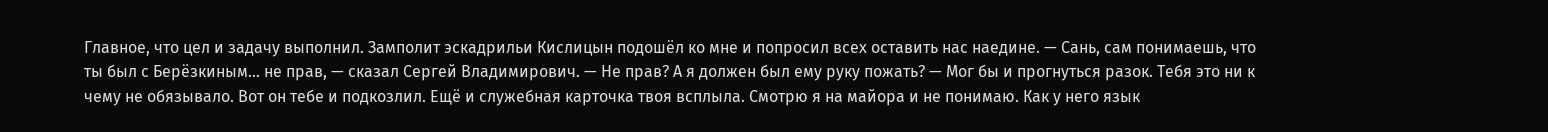Главное, что цел и задачу выполнил. Замполит эскадрильи Кислицын подошёл ко мне и попросил всех оставить нас наедине. — Сань, сам понимаешь, что ты был с Берёзкиным… не прав, — сказал Сергей Владимирович. — Не прав? А я должен был ему руку пожать? — Мог бы и прогнуться разок. Тебя это ни к чему не обязывало. Вот он тебе и подкозлил. Ещё и служебная карточка твоя всплыла. Смотрю я на майора и не понимаю. Как у него язык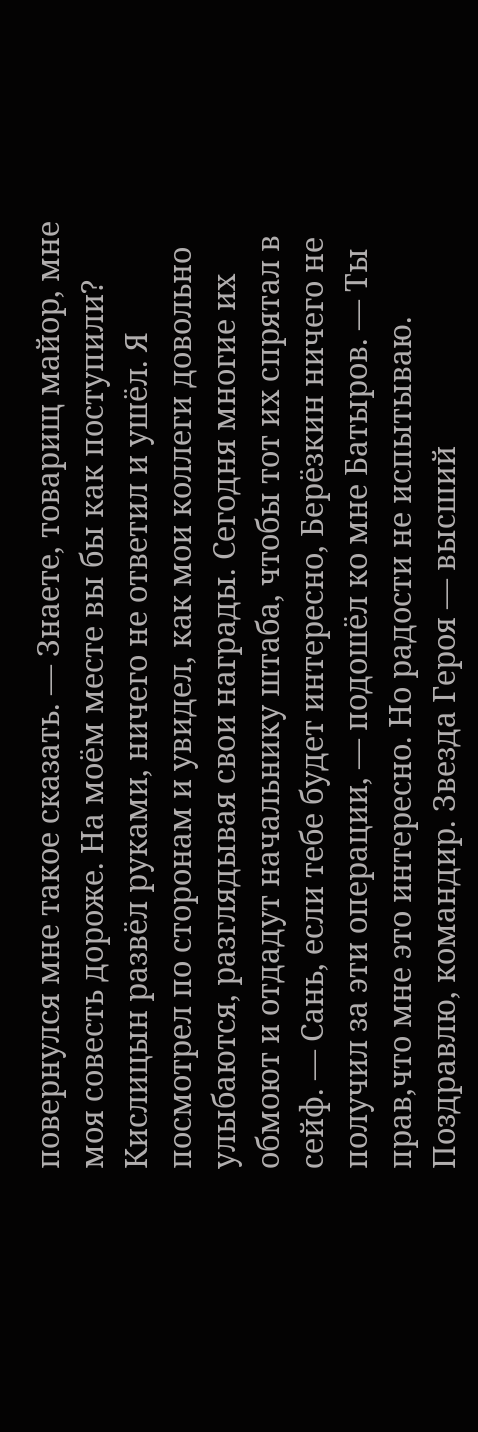повернулся мне такое сказать. — Знаете, товарищ майор, мне моя совесть дороже. На моём месте вы бы как поступили? Кислицын развёл руками, ничего не ответил и ушёл. Я посмотрел по сторонам и увидел, как мои коллеги довольно улыбаются, разглядывая свои награды. Сегодня многие их обмоют и отдадут начальнику штаба, чтобы тот их спрятал в сейф. — Сань, если тебе будет интересно, Берёзкин ничего не получил за эти операции, — подошёл ко мне Батыров. — Ты прав,что мне это интересно. Но радости не испытываю. Поздравлю, командир. Звезда Героя — высший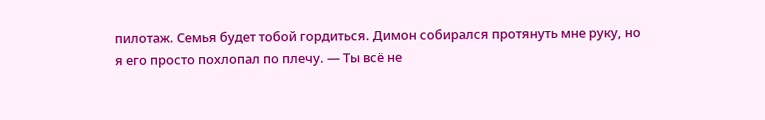пилотаж. Семья будет тобой гордиться. Димон собирался протянуть мне руку, но я его просто похлопал по плечу. — Ты всё не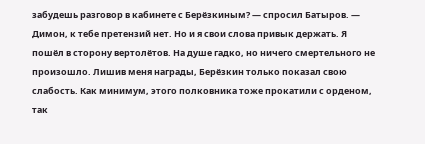забудешь разговор в кабинете с Берёзкиным? — спросил Батыров. — Димон, к тебе претензий нет. Но и я свои слова привык держать. Я пошёл в сторону вертолётов. На душе гадко, но ничего смертельного не произошло. Лишив меня награды, Берёзкин только показал свою слабость. Как минимум, этого полковника тоже прокатили с орденом, так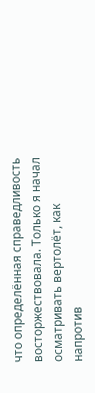что определённая справедливость восторжествовала. Только я начал осматривать вертолёт, как напротив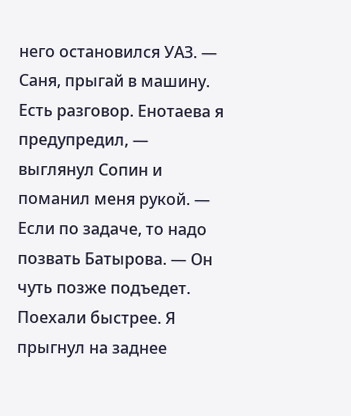него остановился УАЗ. — Саня, прыгай в машину. Есть разговор. Енотаева я предупредил, — выглянул Сопин и поманил меня рукой. — Если по задаче, то надо позвать Батырова. — Он чуть позже подъедет. Поехали быстрее. Я прыгнул на заднее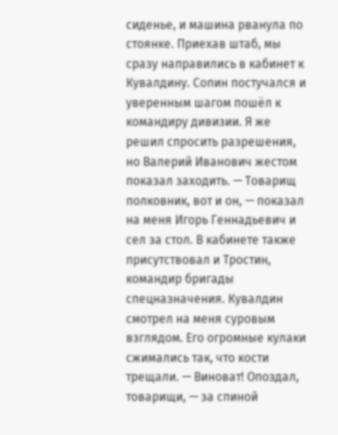сиденье, и машина рванула по стоянке. Приехав штаб, мы сразу направились в кабинет к Кувалдину. Сопин постучался и уверенным шагом пошёл к командиру дивизии. Я же решил спросить разрешения, но Валерий Иванович жестом показал заходить. — Товарищ полковник, вот и он, — показал на меня Игорь Геннадьевич и сел за стол. В кабинете также присутствовал и Тростин, командир бригады спецназначения. Кувалдин смотрел на меня суровым взглядом. Его огромные кулаки сжимались так, что кости трещали. — Виноват! Опоздал, товарищи, — за спиной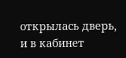открылась дверь, и в кабинет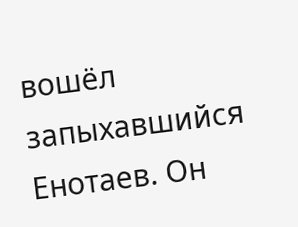вошёл запыхавшийся Енотаев. Он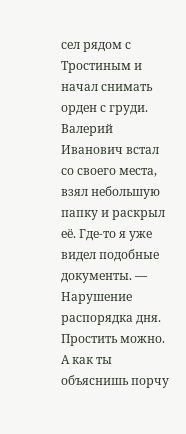сел рядом с Тростиным и начал снимать орден с груди. Валерий Иванович встал со своего места, взял небольшую папку и раскрыл её. Где-то я уже видел подобные документы. — Нарушение распорядка дня. Простить можно. А как ты объяснишь порчу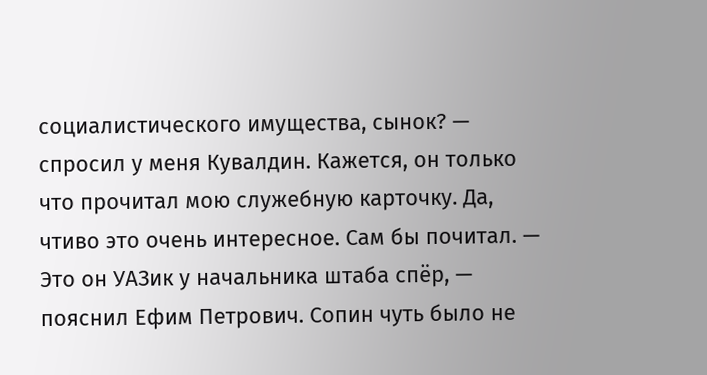социалистического имущества, сынок? — спросил у меня Кувалдин. Кажется, он только что прочитал мою служебную карточку. Да, чтиво это очень интересное. Сам бы почитал. — Это он УАЗик у начальника штаба спёр, — пояснил Ефим Петрович. Сопин чуть было не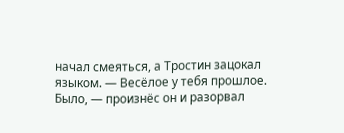начал смеяться, а Тростин зацокал языком. — Весёлое у тебя прошлое. Было, — произнёс он и разорвал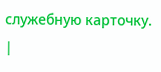служебную карточку. |